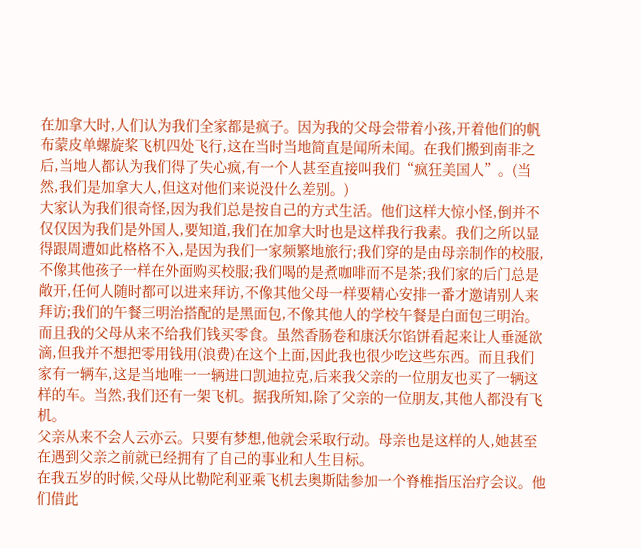在加拿大时,人们认为我们全家都是疯子。因为我的父母会带着小孩,开着他们的帆布蒙皮单螺旋桨飞机四处飞行,这在当时当地简直是闻所未闻。在我们搬到南非之后,当地人都认为我们得了失心疯,有一个人甚至直接叫我们“疯狂美国人”。(当然,我们是加拿大人,但这对他们来说没什么差别。)
大家认为我们很奇怪,因为我们总是按自己的方式生活。他们这样大惊小怪,倒并不仅仅因为我们是外国人,要知道,我们在加拿大时也是这样我行我素。我们之所以显得跟周遭如此格格不入,是因为我们一家频繁地旅行;我们穿的是由母亲制作的校服,不像其他孩子一样在外面购买校服;我们喝的是煮咖啡而不是茶;我们家的后门总是敞开,任何人随时都可以进来拜访,不像其他父母一样要精心安排一番才邀请别人来拜访;我们的午餐三明治搭配的是黑面包,不像其他人的学校午餐是白面包三明治。而且我的父母从来不给我们钱买零食。虽然香肠卷和康沃尔馅饼看起来让人垂涎欲滴,但我并不想把零用钱用(浪费)在这个上面,因此我也很少吃这些东西。而且我们家有一辆车,这是当地唯一一辆进口凯迪拉克,后来我父亲的一位朋友也买了一辆这样的车。当然,我们还有一架飞机。据我所知,除了父亲的一位朋友,其他人都没有飞机。
父亲从来不会人云亦云。只要有梦想,他就会采取行动。母亲也是这样的人,她甚至在遇到父亲之前就已经拥有了自己的事业和人生目标。
在我五岁的时候,父母从比勒陀利亚乘飞机去奥斯陆参加一个脊椎指压治疗会议。他们借此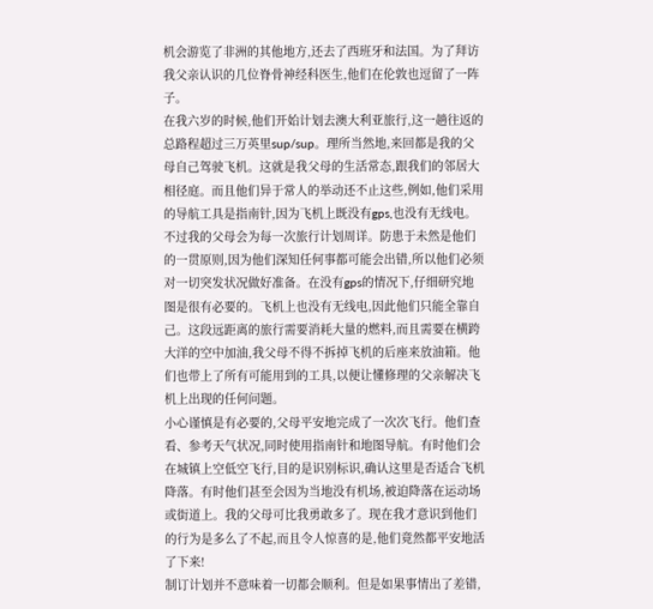机会游览了非洲的其他地方,还去了西班牙和法国。为了拜访我父亲认识的几位脊骨神经科医生,他们在伦敦也逗留了一阵子。
在我六岁的时候,他们开始计划去澳大利亚旅行,这一趟往返的总路程超过三万英里sup/sup。理所当然地,来回都是我的父母自己驾驶飞机。这就是我父母的生活常态,跟我们的邻居大相径庭。而且他们异于常人的举动还不止这些,例如,他们采用的导航工具是指南针,因为飞机上既没有gps,也没有无线电。不过我的父母会为每一次旅行计划周详。防患于未然是他们的一贯原则,因为他们深知任何事都可能会出错,所以他们必须对一切突发状况做好准备。在没有gps的情况下,仔细研究地图是很有必要的。飞机上也没有无线电,因此他们只能全靠自己。这段远距离的旅行需要消耗大量的燃料,而且需要在横跨大洋的空中加油,我父母不得不拆掉飞机的后座来放油箱。他们也带上了所有可能用到的工具,以便让懂修理的父亲解决飞机上出现的任何问题。
小心谨慎是有必要的,父母平安地完成了一次次飞行。他们查看、参考天气状况,同时使用指南针和地图导航。有时他们会在城镇上空低空飞行,目的是识别标识,确认这里是否适合飞机降落。有时他们甚至会因为当地没有机场,被迫降落在运动场或街道上。我的父母可比我勇敢多了。现在我才意识到他们的行为是多么了不起,而且令人惊喜的是,他们竟然都平安地活了下来!
制订计划并不意味着一切都会顺利。但是如果事情出了差错,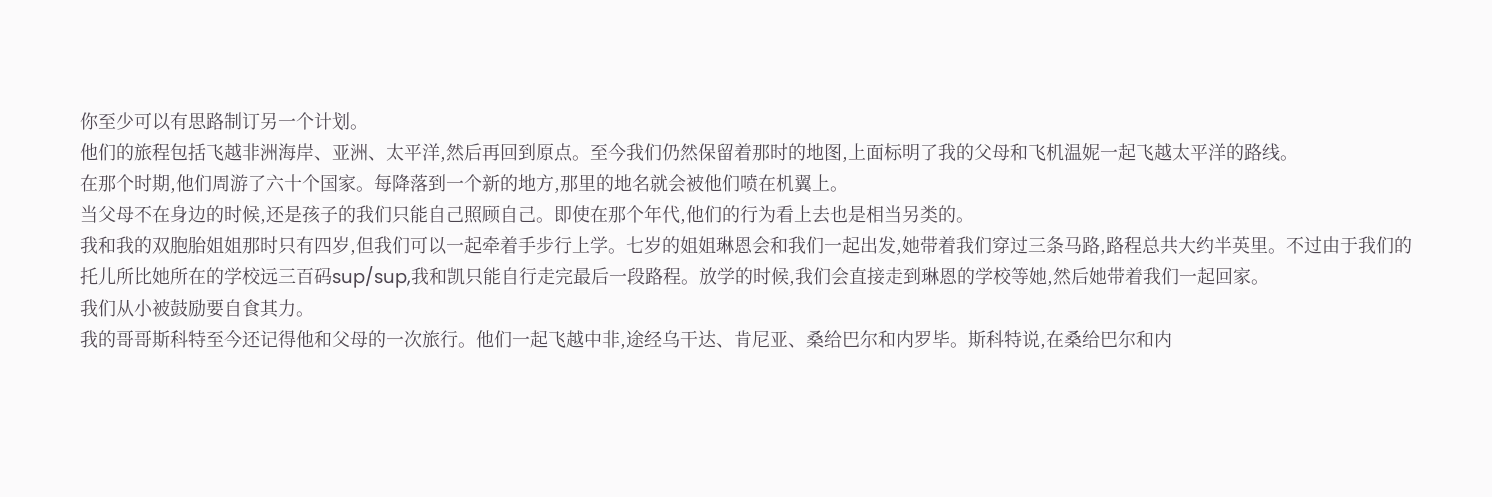你至少可以有思路制订另一个计划。
他们的旅程包括飞越非洲海岸、亚洲、太平洋,然后再回到原点。至今我们仍然保留着那时的地图,上面标明了我的父母和飞机温妮一起飞越太平洋的路线。
在那个时期,他们周游了六十个国家。每降落到一个新的地方,那里的地名就会被他们喷在机翼上。
当父母不在身边的时候,还是孩子的我们只能自己照顾自己。即使在那个年代,他们的行为看上去也是相当另类的。
我和我的双胞胎姐姐那时只有四岁,但我们可以一起牵着手步行上学。七岁的姐姐琳恩会和我们一起出发,她带着我们穿过三条马路,路程总共大约半英里。不过由于我们的托儿所比她所在的学校远三百码sup/sup,我和凯只能自行走完最后一段路程。放学的时候,我们会直接走到琳恩的学校等她,然后她带着我们一起回家。
我们从小被鼓励要自食其力。
我的哥哥斯科特至今还记得他和父母的一次旅行。他们一起飞越中非,途经乌干达、肯尼亚、桑给巴尔和内罗毕。斯科特说,在桑给巴尔和内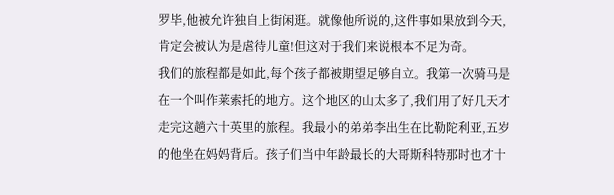罗毕,他被允许独自上街闲逛。就像他所说的,这件事如果放到今天,肯定会被认为是虐待儿童!但这对于我们来说根本不足为奇。
我们的旅程都是如此,每个孩子都被期望足够自立。我第一次骑马是在一个叫作莱索托的地方。这个地区的山太多了,我们用了好几天才走完这趟六十英里的旅程。我最小的弟弟李出生在比勒陀利亚,五岁的他坐在妈妈背后。孩子们当中年龄最长的大哥斯科特那时也才十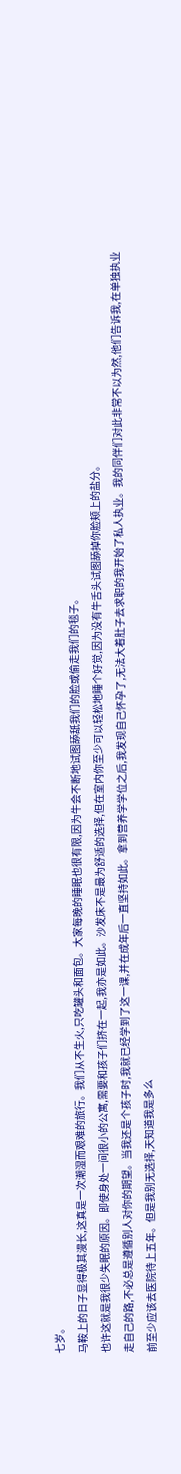七岁。
马鞍上的日子显得极其漫长,这真是一次潮湿而艰难的旅行。我们从不生火,只吃罐头和面包。大家每晚的睡眠也很有限,因为牛会不断地试图舔舐我们的脸或偷走我们的毯子。
也许这就是我很少失眠的原因。即使身处一间很小的公寓,需要和孩子们挤在一起,我亦是如此。沙发床不是最为舒适的选择,但在室内你至少可以轻松地睡个好觉,因为没有牛舌头试图舔掉你脸颊上的盐分。
走自己的路,不必总是遵循别人对你的期望。当我还是个孩子时,我就已经学到了这一课,并在成年后一直坚持如此。拿到营养学学位之后,我发现自己怀孕了,无法大着肚子去求职的我开始了私人执业。我的同伴们对此非常不以为然,他们告诉我,在单独执业前至少应该去医院待上五年。但是我别无选择,天知道我是多么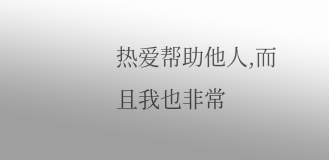热爱帮助他人,而且我也非常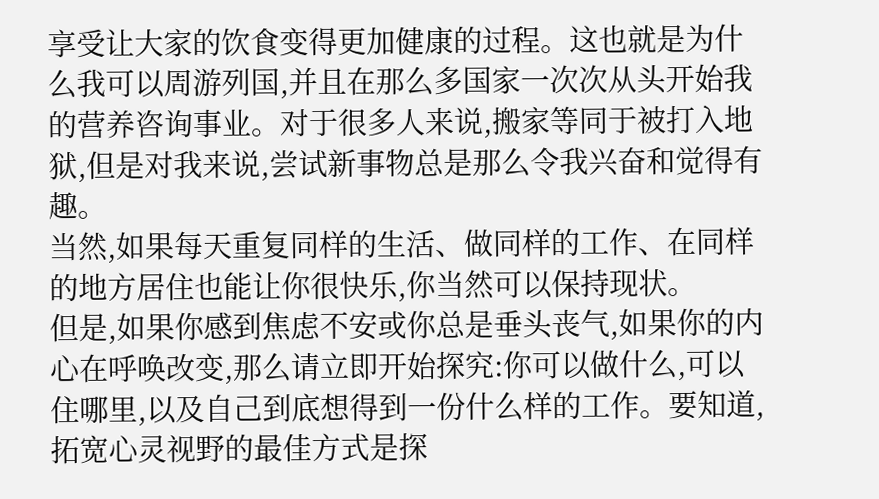享受让大家的饮食变得更加健康的过程。这也就是为什么我可以周游列国,并且在那么多国家一次次从头开始我的营养咨询事业。对于很多人来说,搬家等同于被打入地狱,但是对我来说,尝试新事物总是那么令我兴奋和觉得有趣。
当然,如果每天重复同样的生活、做同样的工作、在同样的地方居住也能让你很快乐,你当然可以保持现状。
但是,如果你感到焦虑不安或你总是垂头丧气,如果你的内心在呼唤改变,那么请立即开始探究:你可以做什么,可以住哪里,以及自己到底想得到一份什么样的工作。要知道,拓宽心灵视野的最佳方式是探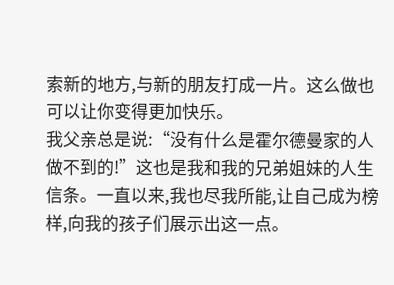索新的地方,与新的朋友打成一片。这么做也可以让你变得更加快乐。
我父亲总是说:“没有什么是霍尔德曼家的人做不到的!”这也是我和我的兄弟姐妹的人生信条。一直以来,我也尽我所能,让自己成为榜样,向我的孩子们展示出这一点。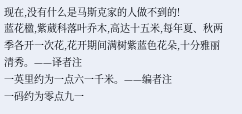现在,没有什么是马斯克家的人做不到的!
蓝花楹,紫葳科落叶乔木,高达十五米,每年夏、秋两季各开一次花,花开期间满树紫蓝色花朵,十分雅丽清秀。——译者注
一英里约为一点六一千米。——编者注
一码约为零点九一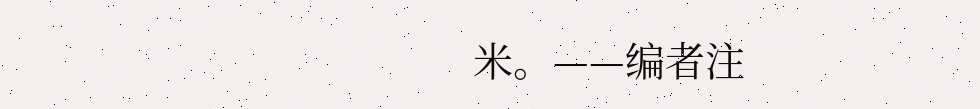米。——编者注